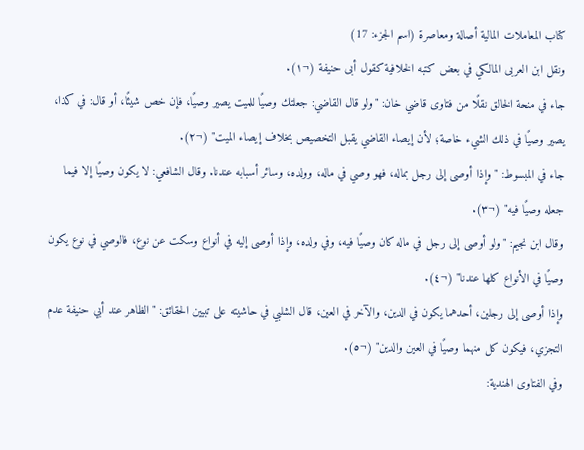كتاب المعاملات المالية أصالة ومعاصرة (اسم الجزء: 17)
ونقل ابن العربى المالكي في بعض كتبه الخلافية كقول أبى حنيفة (¬١).
جاء في منحة الخالق نقلًا من فتاوى قاضي خان: "ولو قال القاضي: جعلتك وصيًا للميت يصير وصيًا، فإن خص شيئًا، أو قال: في كذا، يصير وصيًا في ذلك الشيء خاصة؛ لأن إيصاء القاضي يقبل التخصيص بخلاف إيصاء الميت" (¬٢).
جاء في المبسوط: "وإذا أوصى إلى رجل بماله، فهو وصي في ماله، وولده، وسائر أسبابه عندنا. وقال الشافعي: لا يكون وصيًا إلا فيما جعله وصيًا فيه" (¬٣).
وقال ابن نجيم: "ولو أوصى إلى رجل في ماله كان وصيًا فيه، وفي ولده، وإذا أوصى إليه في أنواع وسكت عن نوع، فالوصي في نوع يكون وصيًا في الأنواع كلها عندنا" (¬٤).
وإذا أوصى إلى رجلين، أحدهما يكون في الدين، والآخر في العين، قال الشلبي في حاشيته على تبيين الحقائق: "الظاهر عند أبي حنيفة عدم التجزي، فيكون كل منهما وصيًا في العين والدين" (¬٥).
وفي الفتاوى الهندية: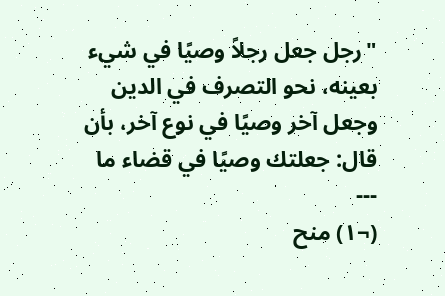"رجل جعل رجلاً وصيًا في شيء بعينه، نحو التصرف في الدين وجعل آخر وصيًا في نوع آخر، بأن قال: جعلتك وصيًا في قضاء ما
---
(¬١) منح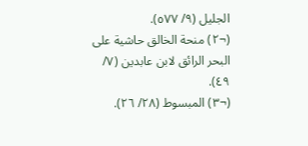الجليل (٩/ ٥٧٧).
(¬٢) منحة الخالق حاشية على البحر الرائق لابن عابدين (٧/ ٤٩).
(¬٣) المبسوط (٢٨/ ٢٦).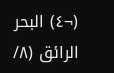(¬٤) البحر الرائق (٨/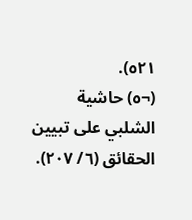٥٢١).
(¬٥) حاشية الشلبي على تبيين الحقائق (٦/ ٢٠٧).